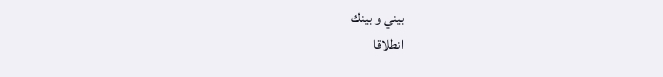بيني و بينك
انطلاقا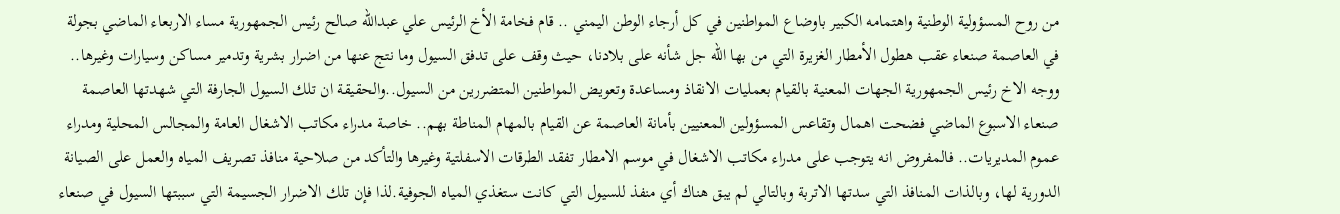من روح المسؤولية الوطنية واهتمامه الكبير باوضاع المواطنين في كل أرجاء الوطن اليمني .. قام فخامة الأخ الرئيس علي عبدالله صالح رئيس الجمهورية مساء الاربعاء الماضي بجولة في العاصمة صنعاء عقب هطول الأمطار الغزيرة التي من بها الله جل شأنه على بلادنا، حيث وقف على تدفق السيول وما نتج عنها من اضرار بشرية وتدمير مساكن وسيارات وغيرها.. ووجه الاخ رئيس الجمهورية الجهات المعنية بالقيام بعمليات الانقاذ ومساعدة وتعويض المواطنين المتضررين من السيول..والحقيقة ان تلك السيول الجارفة التي شهدتها العاصمة صنعاء الاسبوع الماضي فضحت اهمال وتقاعس المسؤولين المعنيين بأمانة العاصمة عن القيام بالمهام المناطة بهم.. خاصة مدراء مكاتب الاشغال العامة والمجالس المحلية ومدراء عموم المديريات.. فالمفروض انه يتوجب على مدراء مكاتب الاشغال في موسم الامطار تفقد الطرقات الاسفلتية وغيرها والتأكد من صلاحية منافذ تصريف المياه والعمل على الصيانة الدورية لها، وبالذات المنافذ التي سدتها الاتربة وبالتالي لم يبق هناك أي منفذ للسيول التي كانت ستغذي المياه الجوفية.لذا فإن تلك الاضرار الجسيمة التي سببتها السيول في صنعاء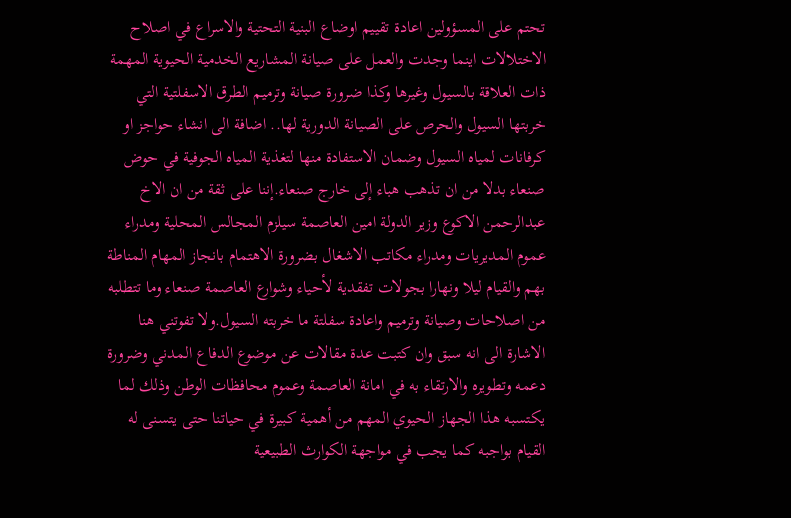تحتم على المسؤولين اعادة تقييم اوضاع البنية التحتية والاسراع في اصلاح الاختلالات اينما وجدت والعمل على صيانة المشاريع الخدمية الحيوية المهمة ذات العلاقة بالسيول وغيرها وكذا ضرورة صيانة وترميم الطرق الاسفلتية التي خربتها السيول والحرص على الصيانة الدورية لها.. اضافة الى انشاء حواجز او كرفانات لمياه السيول وضمان الاستفادة منها لتغذية المياه الجوفية في حوض صنعاء بدلا من ان تذهب هباء إلى خارج صنعاء.إننا على ثقة من ان الاخ عبدالرحمن الاكوع وزير الدولة امين العاصمة سيلزم المجالس المحلية ومدراء عموم المديريات ومدراء مكاتب الاشغال بضرورة الاهتمام بانجاز المهام المناطة بهم والقيام ليلا ونهارا بجولات تفقدية لأحياء وشوارع العاصمة صنعاء وما تتطلبه من اصلاحات وصيانة وترميم واعادة سفلتة ما خربته السيول.ولا تفوتني هنا الاشارة الى انه سبق وان كتبت عدة مقالات عن موضوع الدفاع المدني وضرورة دعمه وتطويره والارتقاء به في امانة العاصمة وعموم محافظات الوطن وذلك لما يكتسبه هذا الجهاز الحيوي المهم من أهمية كبيرة في حياتنا حتى يتسنى له القيام بواجبه كما يجب في مواجهة الكوارث الطبيعية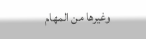وغيرها من المهام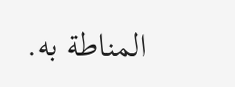المناطة به.